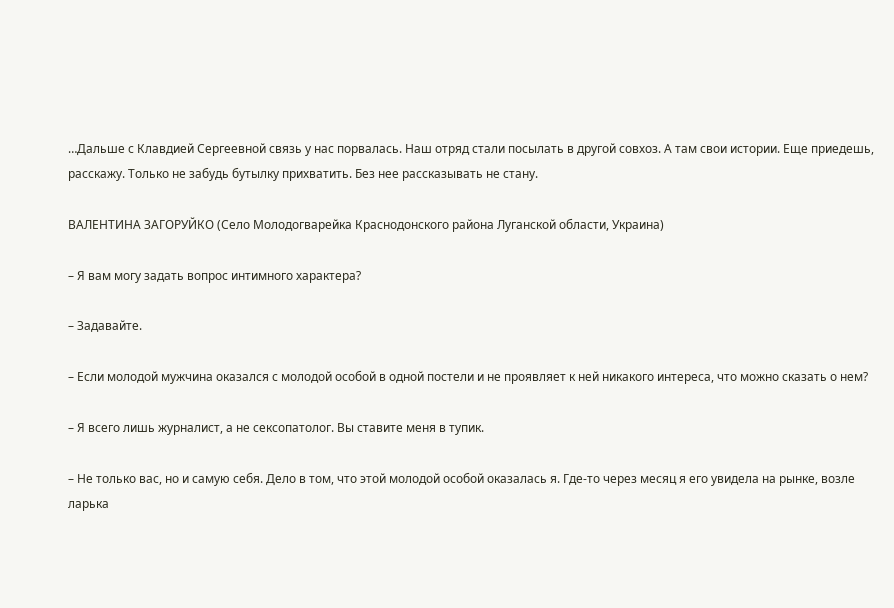…Дальше с Клавдией Сергеевной связь у нас порвалась. Наш отряд стали посылать в другой совхоз. А там свои истории. Еще приедешь, расскажу. Только не забудь бутылку прихватить. Без нее рассказывать не стану.

ВАЛЕНТИНА ЗАГОРУЙКО (Село Молодогварейка Краснодонского района Луганской области, Украина)

– Я вам могу задать вопрос интимного характера?

– Задавайте.

– Если молодой мужчина оказался с молодой особой в одной постели и не проявляет к ней никакого интереса, что можно сказать о нем?

– Я всего лишь журналист, а не сексопатолог. Вы ставите меня в тупик.

– Не только вас, но и самую себя. Дело в том, что этой молодой особой оказалась я. Где-то через месяц я его увидела на рынке, возле ларька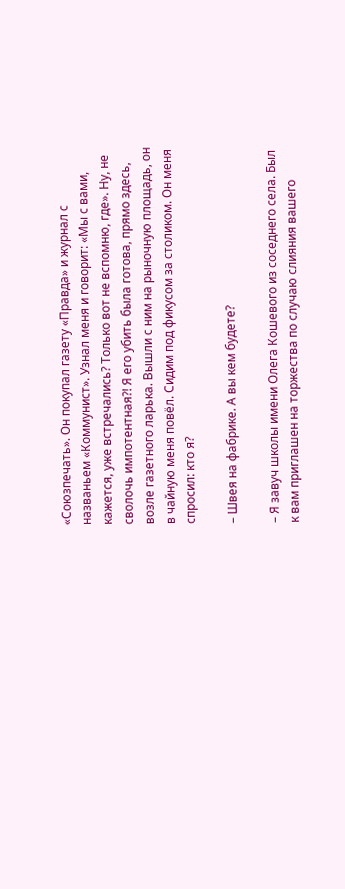«Союзпечать». Он покупал газету «Правда» и журнал с названьем «Коммунист». Узнал меня и говорит: «Мы с вами, кажется, уже встречались? Только вот не вспомню, где». Ну, не сволочь импотентная?! Я его убить была готова, прямо здесь, возле газетного ларька. Вышли с ним на рыночную площадь, он в чайную меня повёл. Сидим под фикусом за столиком. Он меня спросил: кто я?

– Швея на фабрике. А вы кем будете?

– Я завуч школы имени Олега Кошевого из соседнего села. Был к вам приглашен на торжества по случаю слияния вашего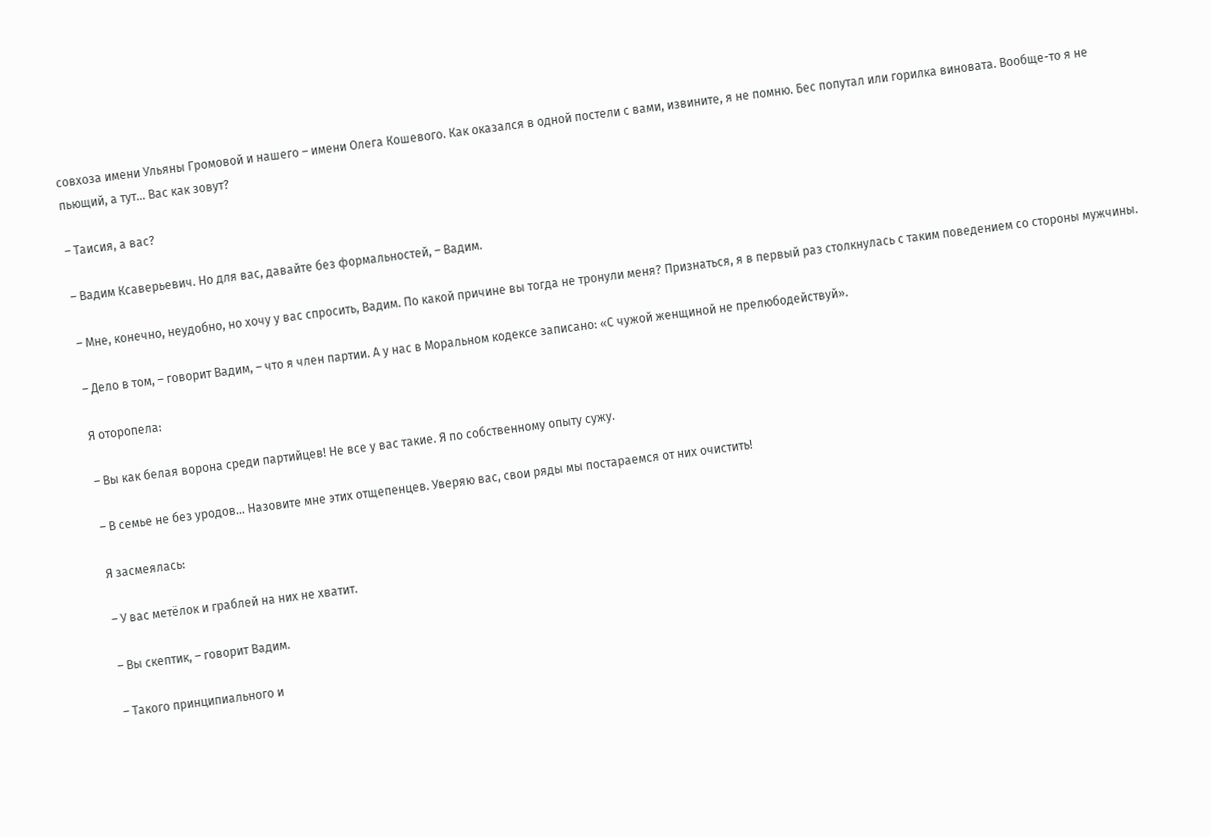совхоза имени Ульяны Громовой и нашего – имени Олега Кошевого. Как оказался в одной постели с вами, извините, я не помню. Бес попутал или горилка виновата. Вообще-то я не пьющий, а тут… Вас как зовут?

– Таисия, а вас?

– Вадим Ксаверьевич. Но для вас, давайте без формальностей, – Вадим.

– Мне, конечно, неудобно, но хочу у вас спросить, Вадим. По какой причине вы тогда не тронули меня? Признаться, я в первый раз столкнулась с таким поведением со стороны мужчины.

– Дело в том, – говорит Вадим, – что я член партии. А у нас в Моральном кодексе записано: «С чужой женщиной не прелюбодействуй».

Я оторопела:

– Вы как белая ворона среди партийцев! Не все у вас такие. Я по собственному опыту сужу.

– В семье не без уродов… Назовите мне этих отщепенцев. Уверяю вас, свои ряды мы постараемся от них очистить!

Я засмеялась:

– У вас метёлок и граблей на них не хватит.

– Вы скептик, – говорит Вадим.

– Такого принципиального и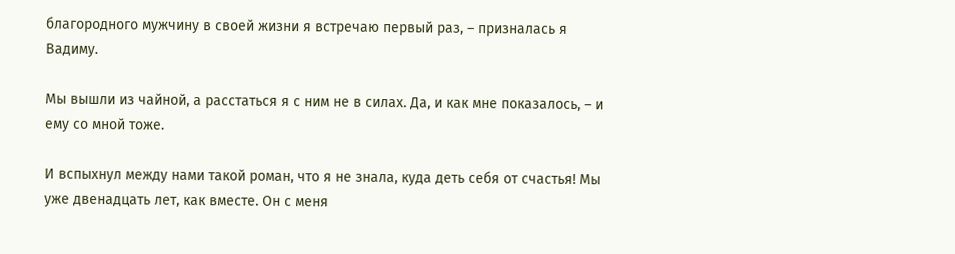благородного мужчину в своей жизни я встречаю первый раз, – призналась я Вадиму.

Мы вышли из чайной, а расстаться я с ним не в силах. Да, и как мне показалось, – и ему со мной тоже.

И вспыхнул между нами такой роман, что я не знала, куда деть себя от счастья! Мы уже двенадцать лет, как вместе. Он с меня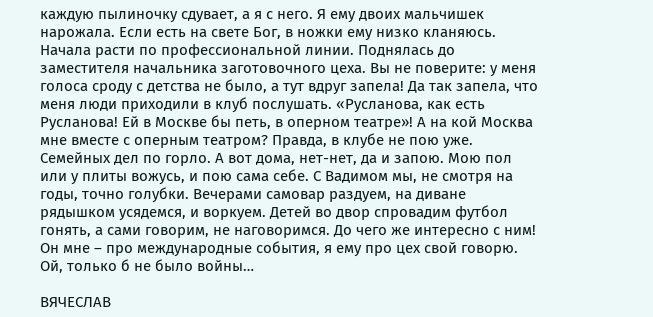каждую пылиночку сдувает, а я с него. Я ему двоих мальчишек нарожала. Если есть на свете Бог, в ножки ему низко кланяюсь. Начала расти по профессиональной линии. Поднялась до заместителя начальника заготовочного цеха. Вы не поверите: у меня голоса сроду с детства не было, а тут вдруг запела! Да так запела, что меня люди приходили в клуб послушать. «Русланова, как есть Русланова! Ей в Москве бы петь, в оперном театре»! А на кой Москва мне вместе с оперным театром? Правда, в клубе не пою уже. Семейных дел по горло. А вот дома, нет-нет, да и запою. Мою пол или у плиты вожусь, и пою сама себе. С Вадимом мы, не смотря на годы, точно голубки. Вечерами самовар раздуем, на диване рядышком усядемся, и воркуем. Детей во двор спровадим футбол гонять, а сами говорим, не наговоримся. До чего же интересно с ним! Он мне – про международные события, я ему про цех свой говорю. Ой, только б не было войны…

ВЯЧЕСЛАВ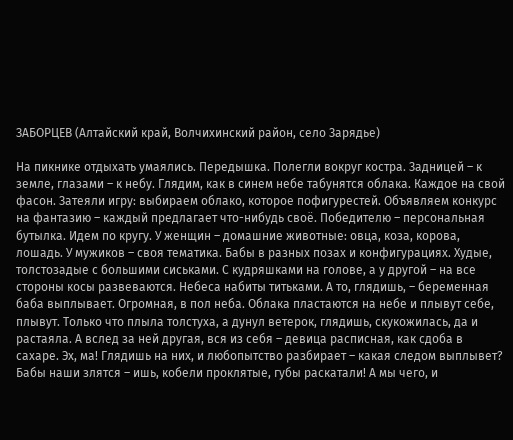ЗАБОРЦЕВ (Алтайский край, Волчихинский район, село Зарядье)

На пикнике отдыхать умаялись. Передышка. Полегли вокруг костра. Задницей – к земле, глазами – к небу. Глядим, как в синем небе табунятся облака. Каждое на свой фасон. Затеяли игру: выбираем облако, которое пофигурестей. Объявляем конкурс на фантазию – каждый предлагает что-нибудь своё. Победителю – персональная бутылка. Идем по кругу. У женщин – домашние животные: овца, коза, корова, лошадь. У мужиков – своя тематика. Бабы в разных позах и конфигурациях. Худые, толстозадые с большими сиськами. С кудряшками на голове, а у другой – на все стороны косы развеваются. Небеса набиты титьками. А то, глядишь, – беременная баба выплывает. Огромная, в пол неба. Облака пластаются на небе и плывут себе, плывут. Только что плыла толстуха, а дунул ветерок, глядишь, скукожилась, да и растаяла. А вслед за ней другая, вся из себя – девица расписная, как сдоба в сахаре. Эх, ма! Глядишь на них, и любопытство разбирает – какая следом выплывет? Бабы наши злятся – ишь, кобели проклятые, губы раскатали! А мы чего, и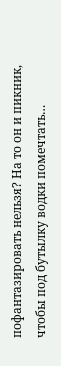пофантазировать нельзя? На то он и пикник, чтобы под бутылку водки помечтать…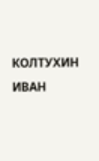КОЛТУХИН ИВАН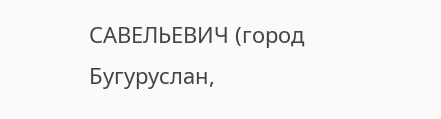САВЕЛЬЕВИЧ (город Бугуруслан,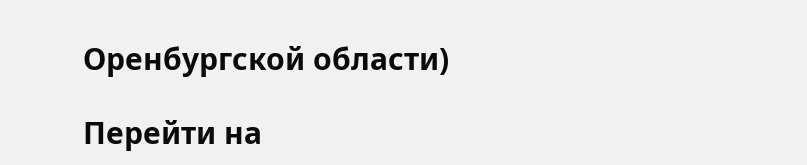Оренбургской области)

Перейти на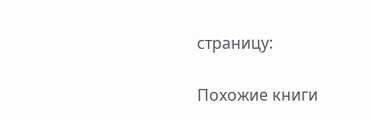страницу:

Похожие книги